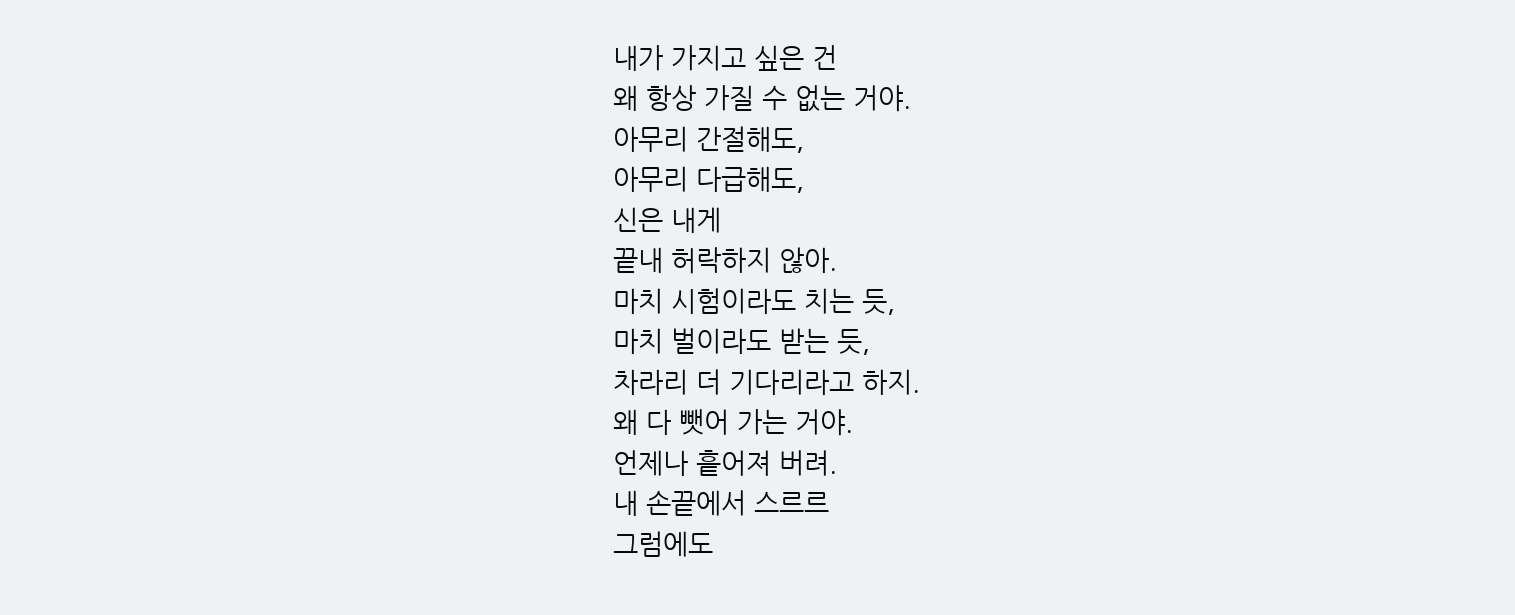내가 가지고 싶은 건
왜 항상 가질 수 없는 거야.
아무리 간절해도,
아무리 다급해도,
신은 내게
끝내 허락하지 않아.
마치 시험이라도 치는 듯,
마치 벌이라도 받는 듯,
차라리 더 기다리라고 하지.
왜 다 뺏어 가는 거야.
언제나 흩어져 버려.
내 손끝에서 스르르
그럼에도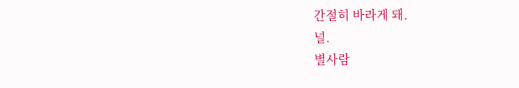간절히 바라게 돼.
널.
별사람